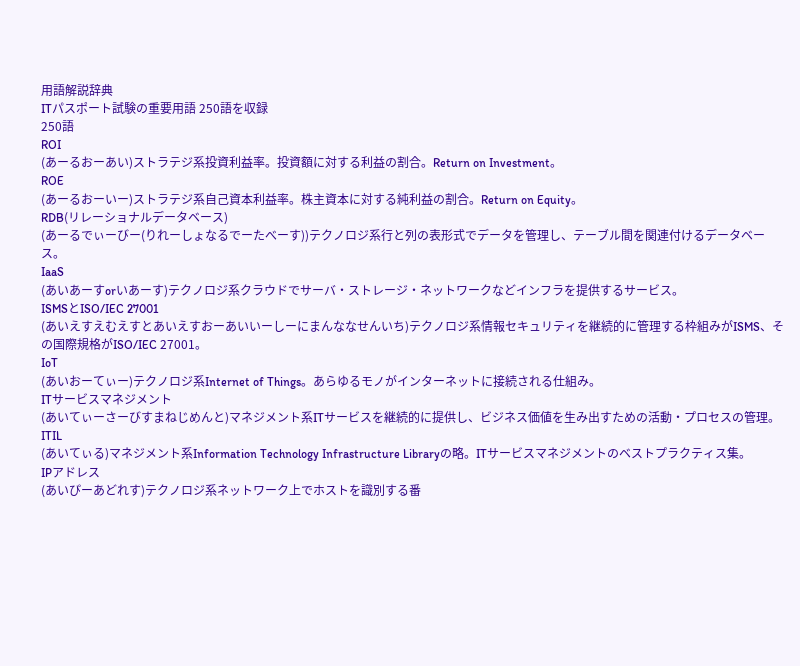用語解説辞典
ITパスポート試験の重要用語 250語を収録
250語
ROI
(あーるおーあい)ストラテジ系投資利益率。投資額に対する利益の割合。Return on Investment。
ROE
(あーるおーいー)ストラテジ系自己資本利益率。株主資本に対する純利益の割合。Return on Equity。
RDB(リレーショナルデータベース)
(あーるでぃーびー(りれーしょなるでーたべーす))テクノロジ系行と列の表形式でデータを管理し、テーブル間を関連付けるデータベース。
IaaS
(あいあーすorいあーす)テクノロジ系クラウドでサーバ・ストレージ・ネットワークなどインフラを提供するサービス。
ISMSとISO/IEC 27001
(あいえすえむえすとあいえすおーあいいーしーにまんななせんいち)テクノロジ系情報セキュリティを継続的に管理する枠組みがISMS、その国際規格がISO/IEC 27001。
IoT
(あいおーてぃー)テクノロジ系Internet of Things。あらゆるモノがインターネットに接続される仕組み。
ITサービスマネジメント
(あいてぃーさーびすまねじめんと)マネジメント系ITサービスを継続的に提供し、ビジネス価値を生み出すための活動・プロセスの管理。
ITIL
(あいてぃる)マネジメント系Information Technology Infrastructure Libraryの略。ITサービスマネジメントのベストプラクティス集。
IPアドレス
(あいぴーあどれす)テクノロジ系ネットワーク上でホストを識別する番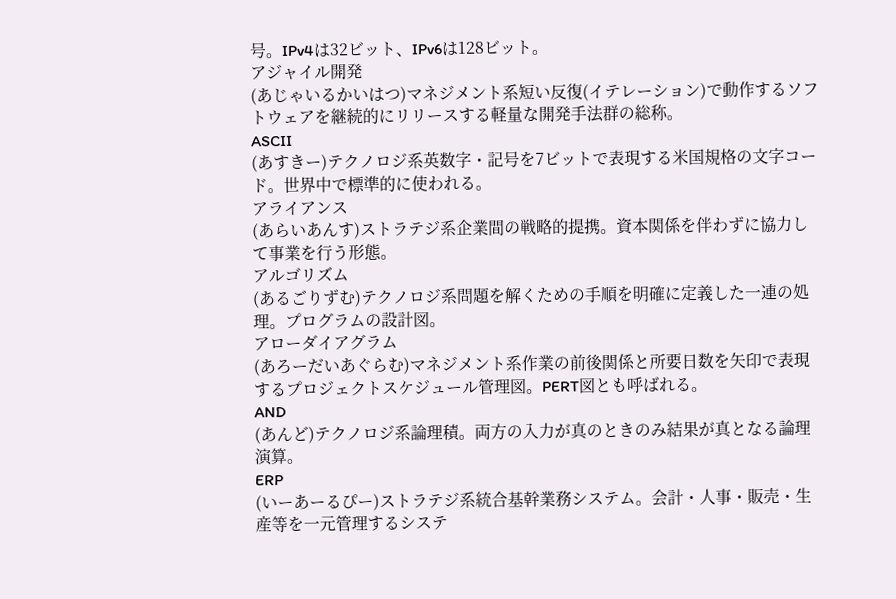号。IPv4は32ビット、IPv6は128ビット。
アジャイル開発
(あじゃいるかいはつ)マネジメント系短い反復(イテレーション)で動作するソフトウェアを継続的にリリースする軽量な開発手法群の総称。
ASCII
(あすきー)テクノロジ系英数字・記号を7ビットで表現する米国規格の文字コード。世界中で標準的に使われる。
アライアンス
(あらいあんす)ストラテジ系企業間の戦略的提携。資本関係を伴わずに協力して事業を行う形態。
アルゴリズム
(あるごりずむ)テクノロジ系問題を解くための手順を明確に定義した一連の処理。プログラムの設計図。
アローダイアグラム
(あろーだいあぐらむ)マネジメント系作業の前後関係と所要日数を矢印で表現するプロジェクトスケジュール管理図。PERT図とも呼ばれる。
AND
(あんど)テクノロジ系論理積。両方の入力が真のときのみ結果が真となる論理演算。
ERP
(いーあーるぴー)ストラテジ系統合基幹業務システム。会計・人事・販売・生産等を一元管理するシステ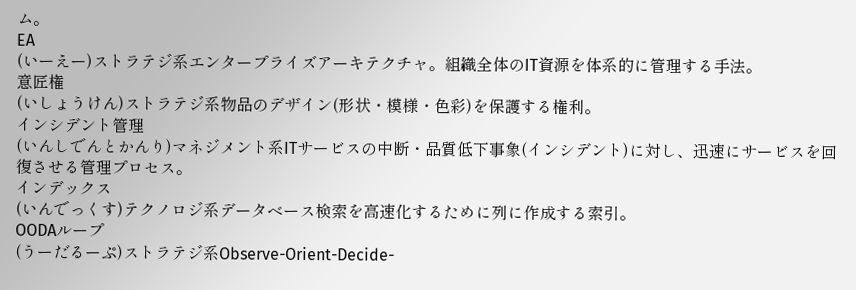ム。
EA
(いーえー)ストラテジ系エンタープライズアーキテクチャ。組織全体のIT資源を体系的に管理する手法。
意匠権
(いしょうけん)ストラテジ系物品のデザイン(形状・模様・色彩)を保護する権利。
インシデント管理
(いんしでんとかんり)マネジメント系ITサービスの中断・品質低下事象(インシデント)に対し、迅速にサービスを回復させる管理プロセス。
インデックス
(いんでっくす)テクノロジ系データベース検索を高速化するために列に作成する索引。
OODAループ
(うーだるーぷ)ストラテジ系Observe-Orient-Decide-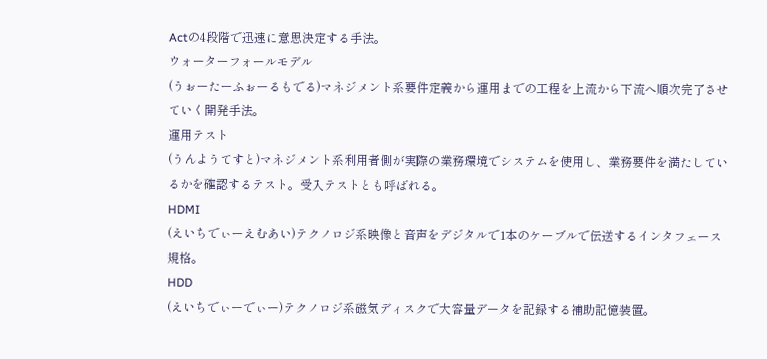Actの4段階で迅速に意思決定する手法。
ウォーターフォールモデル
(うぉーたーふぉーるもでる)マネジメント系要件定義から運用までの工程を上流から下流へ順次完了させていく開発手法。
運用テスト
(うんようてすと)マネジメント系利用者側が実際の業務環境でシステムを使用し、業務要件を満たしているかを確認するテスト。受入テストとも呼ばれる。
HDMI
(えいちでぃーえむあい)テクノロジ系映像と音声をデジタルで1本のケーブルで伝送するインタフェース規格。
HDD
(えいちでぃーでぃー)テクノロジ系磁気ディスクで大容量データを記録する補助記憶装置。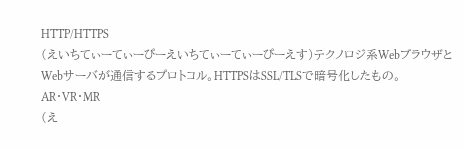HTTP/HTTPS
(えいちてぃーてぃーぴーえいちてぃーてぃーぴーえす)テクノロジ系WebブラウザとWebサーバが通信するプロトコル。HTTPSはSSL/TLSで暗号化したもの。
AR・VR・MR
(え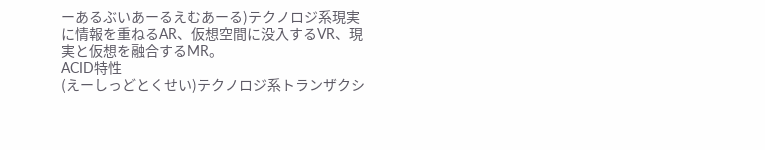ーあるぶいあーるえむあーる)テクノロジ系現実に情報を重ねるAR、仮想空間に没入するVR、現実と仮想を融合するMR。
ACID特性
(えーしっどとくせい)テクノロジ系トランザクシ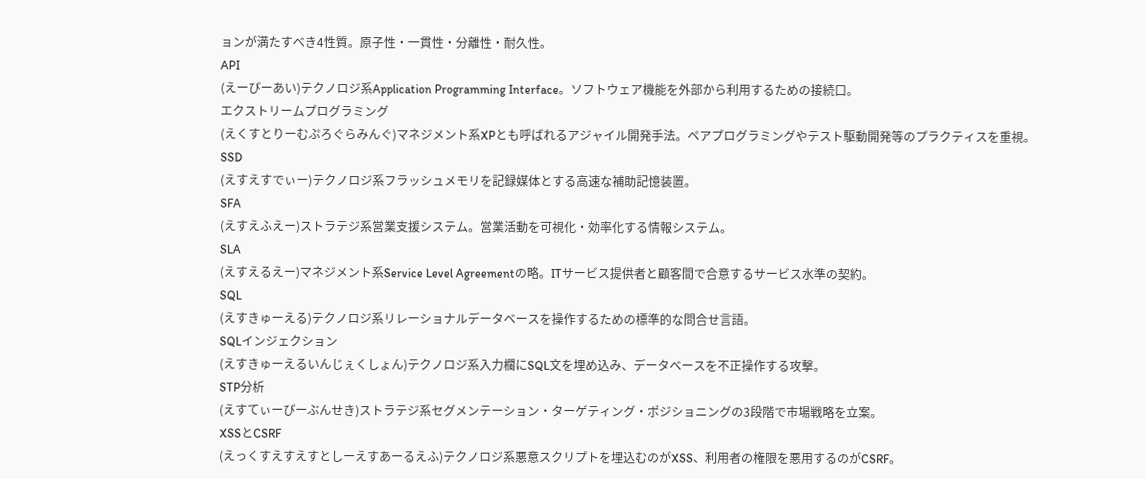ョンが満たすべき4性質。原子性・一貫性・分離性・耐久性。
API
(えーぴーあい)テクノロジ系Application Programming Interface。ソフトウェア機能を外部から利用するための接続口。
エクストリームプログラミング
(えくすとりーむぷろぐらみんぐ)マネジメント系XPとも呼ばれるアジャイル開発手法。ペアプログラミングやテスト駆動開発等のプラクティスを重視。
SSD
(えすえすでぃー)テクノロジ系フラッシュメモリを記録媒体とする高速な補助記憶装置。
SFA
(えすえふえー)ストラテジ系営業支援システム。営業活動を可視化・効率化する情報システム。
SLA
(えすえるえー)マネジメント系Service Level Agreementの略。ITサービス提供者と顧客間で合意するサービス水準の契約。
SQL
(えすきゅーえる)テクノロジ系リレーショナルデータベースを操作するための標準的な問合せ言語。
SQLインジェクション
(えすきゅーえるいんじぇくしょん)テクノロジ系入力欄にSQL文を埋め込み、データベースを不正操作する攻撃。
STP分析
(えすてぃーぴーぶんせき)ストラテジ系セグメンテーション・ターゲティング・ポジショニングの3段階で市場戦略を立案。
XSSとCSRF
(えっくすえすえすとしーえすあーるえふ)テクノロジ系悪意スクリプトを埋込むのがXSS、利用者の権限を悪用するのがCSRF。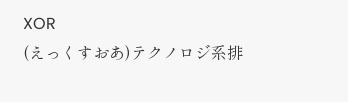XOR
(えっくすおあ)テクノロジ系排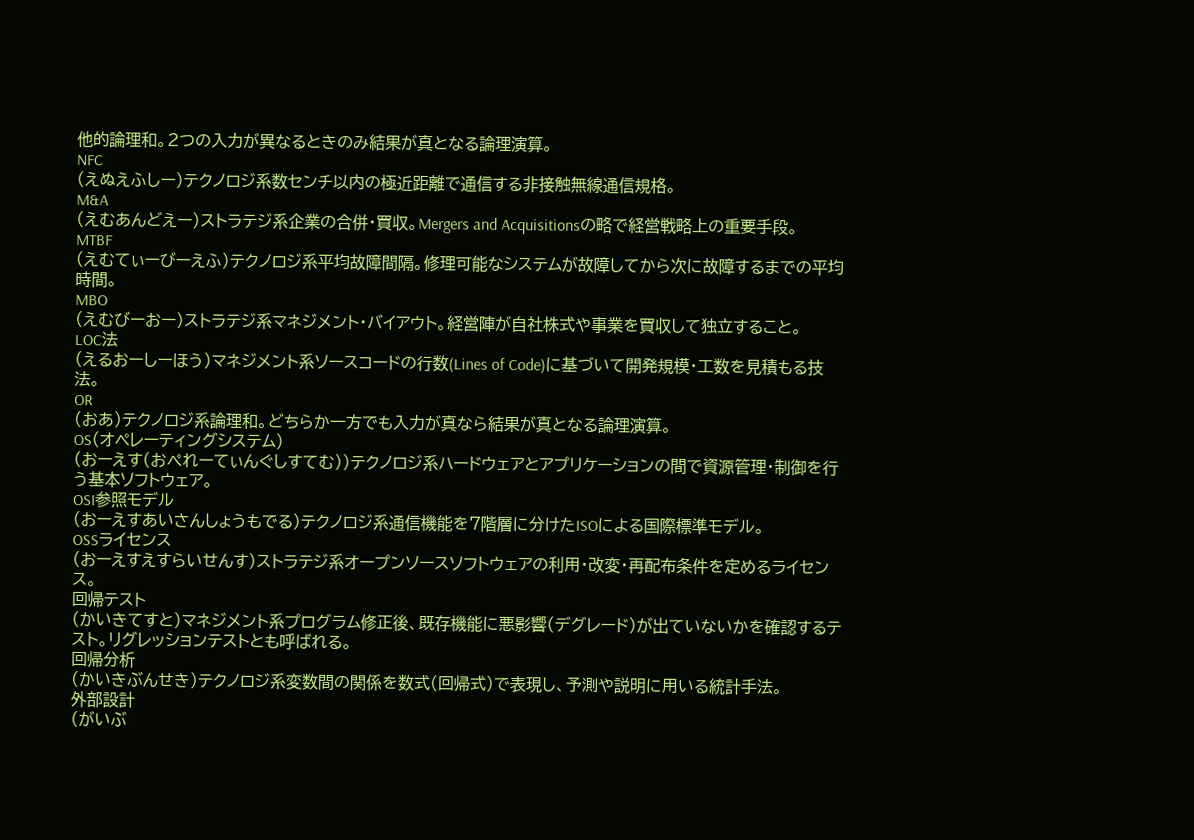他的論理和。2つの入力が異なるときのみ結果が真となる論理演算。
NFC
(えぬえふしー)テクノロジ系数センチ以内の極近距離で通信する非接触無線通信規格。
M&A
(えむあんどえー)ストラテジ系企業の合併・買収。Mergers and Acquisitionsの略で経営戦略上の重要手段。
MTBF
(えむてぃーびーえふ)テクノロジ系平均故障間隔。修理可能なシステムが故障してから次に故障するまでの平均時間。
MBO
(えむびーおー)ストラテジ系マネジメント・バイアウト。経営陣が自社株式や事業を買収して独立すること。
LOC法
(えるおーしーほう)マネジメント系ソースコードの行数(Lines of Code)に基づいて開発規模・工数を見積もる技法。
OR
(おあ)テクノロジ系論理和。どちらか一方でも入力が真なら結果が真となる論理演算。
OS(オペレーティングシステム)
(おーえす(おぺれーてぃんぐしすてむ))テクノロジ系ハードウェアとアプリケーションの間で資源管理・制御を行う基本ソフトウェア。
OSI参照モデル
(おーえすあいさんしょうもでる)テクノロジ系通信機能を7階層に分けたISOによる国際標準モデル。
OSSライセンス
(おーえすえすらいせんす)ストラテジ系オープンソースソフトウェアの利用・改変・再配布条件を定めるライセンス。
回帰テスト
(かいきてすと)マネジメント系プログラム修正後、既存機能に悪影響(デグレード)が出ていないかを確認するテスト。リグレッションテストとも呼ばれる。
回帰分析
(かいきぶんせき)テクノロジ系変数間の関係を数式(回帰式)で表現し、予測や説明に用いる統計手法。
外部設計
(がいぶ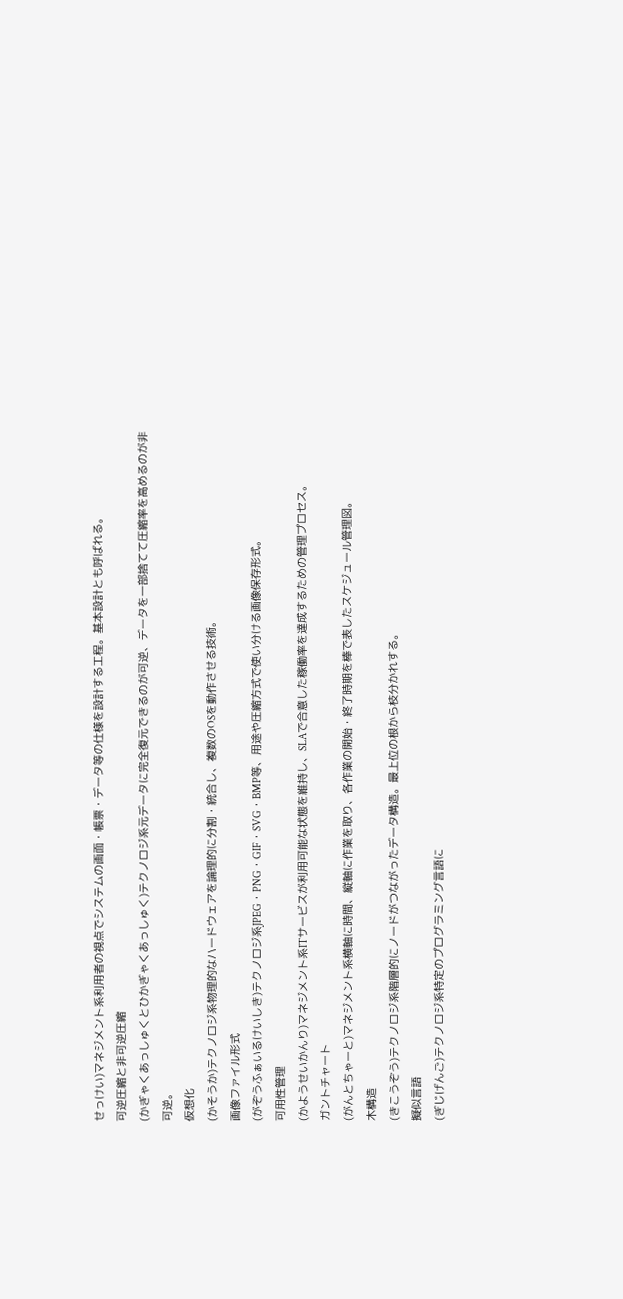せっけい)マネジメント系利用者の視点でシステムの画面・帳票・データ等の仕様を設計する工程。基本設計とも呼ばれる。
可逆圧縮と非可逆圧縮
(かぎゃくあっしゅくとひかぎゃくあっしゅく)テクノロジ系元データに完全復元できるのが可逆、データを一部捨てて圧縮率を高めるのが非可逆。
仮想化
(かそうか)テクノロジ系物理的なハードウェアを論理的に分割・統合し、複数のOSを動作させる技術。
画像ファイル形式
(がぞうふぁいるけいしき)テクノロジ系JPEG・PNG・GIF・SVG・BMP等、用途や圧縮方式で使い分ける画像保存形式。
可用性管理
(かようせいかんり)マネジメント系ITサービスが利用可能な状態を維持し、SLAで合意した稼働率を達成するための管理プロセス。
ガントチャート
(がんとちゃーと)マネジメント系横軸に時間、縦軸に作業を取り、各作業の開始・終了時期を棒で表したスケジュール管理図。
木構造
(きこうぞう)テクノロジ系階層的にノードがつながったデータ構造。最上位の根から枝分かれする。
擬似言語
(ぎじげんご)テクノロジ系特定のプログラミング言語に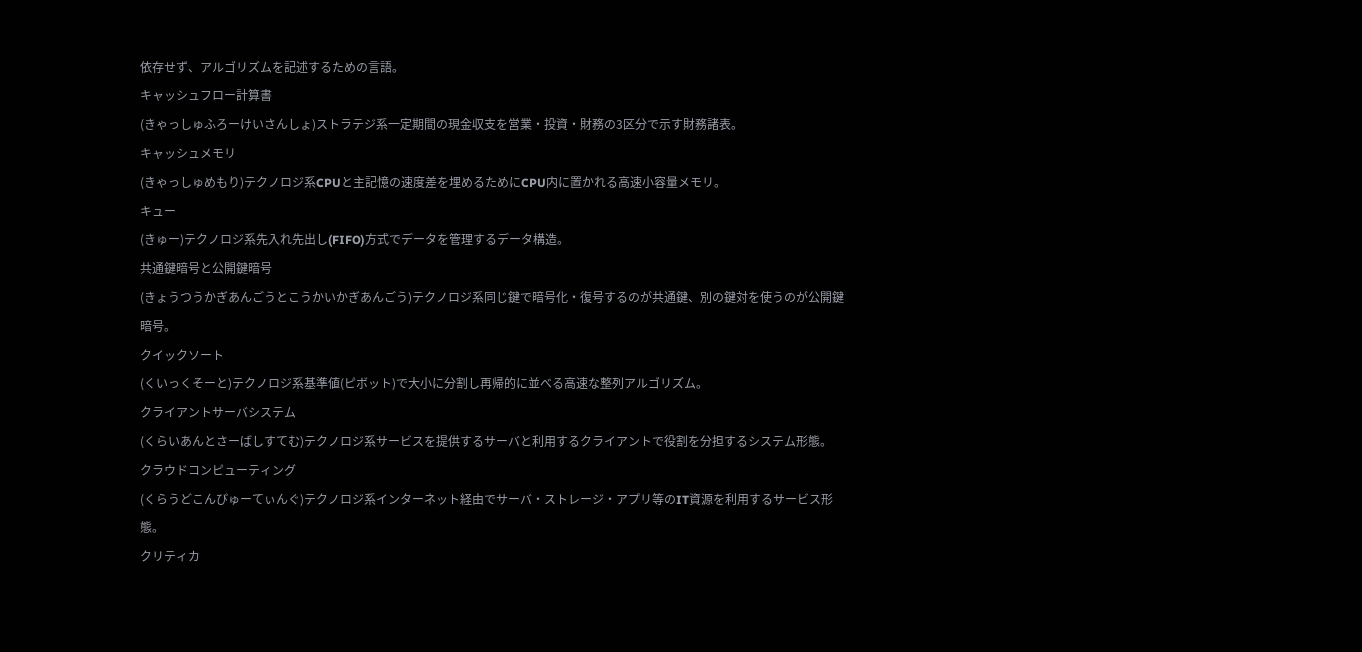依存せず、アルゴリズムを記述するための言語。
キャッシュフロー計算書
(きゃっしゅふろーけいさんしょ)ストラテジ系一定期間の現金収支を営業・投資・財務の3区分で示す財務諸表。
キャッシュメモリ
(きゃっしゅめもり)テクノロジ系CPUと主記憶の速度差を埋めるためにCPU内に置かれる高速小容量メモリ。
キュー
(きゅー)テクノロジ系先入れ先出し(FIFO)方式でデータを管理するデータ構造。
共通鍵暗号と公開鍵暗号
(きょうつうかぎあんごうとこうかいかぎあんごう)テクノロジ系同じ鍵で暗号化・復号するのが共通鍵、別の鍵対を使うのが公開鍵暗号。
クイックソート
(くいっくそーと)テクノロジ系基準値(ピボット)で大小に分割し再帰的に並べる高速な整列アルゴリズム。
クライアントサーバシステム
(くらいあんとさーばしすてむ)テクノロジ系サービスを提供するサーバと利用するクライアントで役割を分担するシステム形態。
クラウドコンピューティング
(くらうどこんぴゅーてぃんぐ)テクノロジ系インターネット経由でサーバ・ストレージ・アプリ等のIT資源を利用するサービス形態。
クリティカ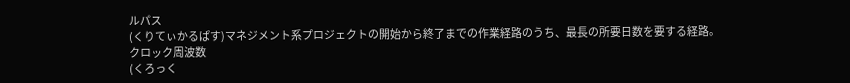ルパス
(くりてぃかるぱす)マネジメント系プロジェクトの開始から終了までの作業経路のうち、最長の所要日数を要する経路。
クロック周波数
(くろっく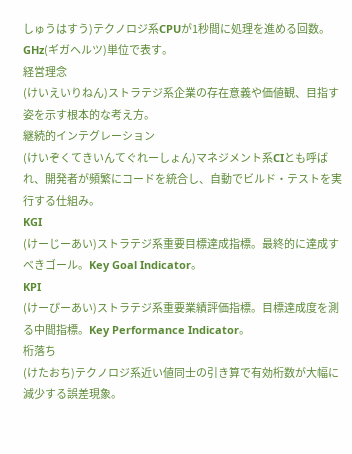しゅうはすう)テクノロジ系CPUが1秒間に処理を進める回数。GHz(ギガヘルツ)単位で表す。
経営理念
(けいえいりねん)ストラテジ系企業の存在意義や価値観、目指す姿を示す根本的な考え方。
継続的インテグレーション
(けいぞくてきいんてぐれーしょん)マネジメント系CIとも呼ばれ、開発者が頻繁にコードを統合し、自動でビルド・テストを実行する仕組み。
KGI
(けーじーあい)ストラテジ系重要目標達成指標。最終的に達成すべきゴール。Key Goal Indicator。
KPI
(けーぴーあい)ストラテジ系重要業績評価指標。目標達成度を測る中間指標。Key Performance Indicator。
桁落ち
(けたおち)テクノロジ系近い値同士の引き算で有効桁数が大幅に減少する誤差現象。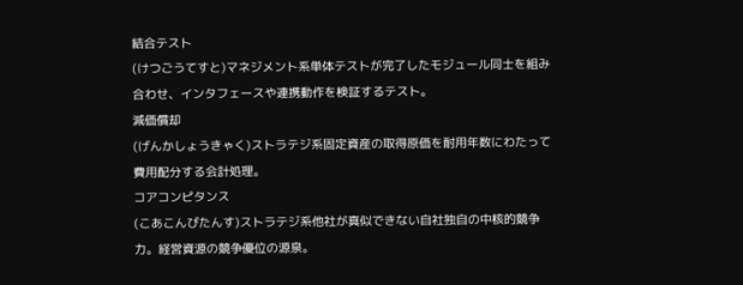結合テスト
(けつごうてすと)マネジメント系単体テストが完了したモジュール同士を組み合わせ、インタフェースや連携動作を検証するテスト。
減価償却
(げんかしょうきゃく)ストラテジ系固定資産の取得原価を耐用年数にわたって費用配分する会計処理。
コアコンピタンス
(こあこんぴたんす)ストラテジ系他社が真似できない自社独自の中核的競争力。経営資源の競争優位の源泉。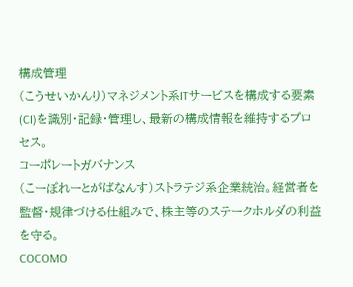構成管理
(こうせいかんり)マネジメント系ITサービスを構成する要素(CI)を識別・記録・管理し、最新の構成情報を維持するプロセス。
コーポレートガバナンス
(こーぽれーとがばなんす)ストラテジ系企業統治。経営者を監督・規律づける仕組みで、株主等のステークホルダの利益を守る。
COCOMO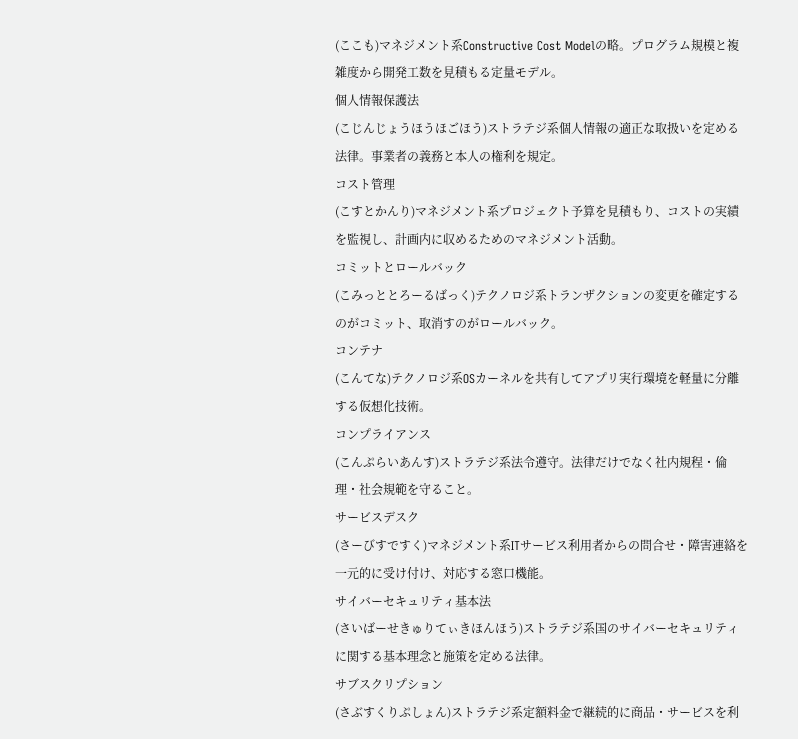(ここも)マネジメント系Constructive Cost Modelの略。プログラム規模と複雑度から開発工数を見積もる定量モデル。
個人情報保護法
(こじんじょうほうほごほう)ストラテジ系個人情報の適正な取扱いを定める法律。事業者の義務と本人の権利を規定。
コスト管理
(こすとかんり)マネジメント系プロジェクト予算を見積もり、コストの実績を監視し、計画内に収めるためのマネジメント活動。
コミットとロールバック
(こみっととろーるばっく)テクノロジ系トランザクションの変更を確定するのがコミット、取消すのがロールバック。
コンテナ
(こんてな)テクノロジ系OSカーネルを共有してアプリ実行環境を軽量に分離する仮想化技術。
コンプライアンス
(こんぷらいあんす)ストラテジ系法令遵守。法律だけでなく社内規程・倫理・社会規範を守ること。
サービスデスク
(さーびすですく)マネジメント系ITサービス利用者からの問合せ・障害連絡を一元的に受け付け、対応する窓口機能。
サイバーセキュリティ基本法
(さいばーせきゅりてぃきほんほう)ストラテジ系国のサイバーセキュリティに関する基本理念と施策を定める法律。
サブスクリプション
(さぶすくりぷしょん)ストラテジ系定額料金で継続的に商品・サービスを利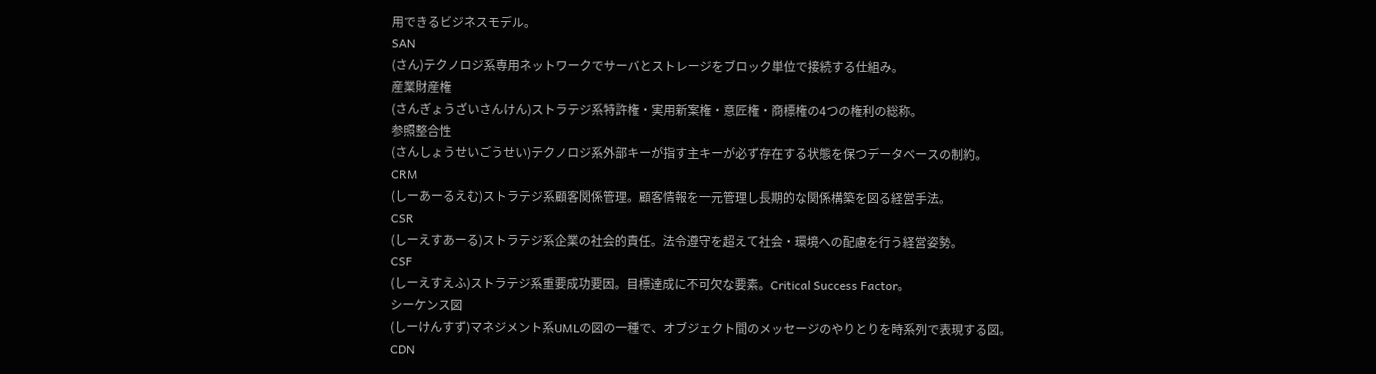用できるビジネスモデル。
SAN
(さん)テクノロジ系専用ネットワークでサーバとストレージをブロック単位で接続する仕組み。
産業財産権
(さんぎょうざいさんけん)ストラテジ系特許権・実用新案権・意匠権・商標権の4つの権利の総称。
参照整合性
(さんしょうせいごうせい)テクノロジ系外部キーが指す主キーが必ず存在する状態を保つデータベースの制約。
CRM
(しーあーるえむ)ストラテジ系顧客関係管理。顧客情報を一元管理し長期的な関係構築を図る経営手法。
CSR
(しーえすあーる)ストラテジ系企業の社会的責任。法令遵守を超えて社会・環境への配慮を行う経営姿勢。
CSF
(しーえすえふ)ストラテジ系重要成功要因。目標達成に不可欠な要素。Critical Success Factor。
シーケンス図
(しーけんすず)マネジメント系UMLの図の一種で、オブジェクト間のメッセージのやりとりを時系列で表現する図。
CDN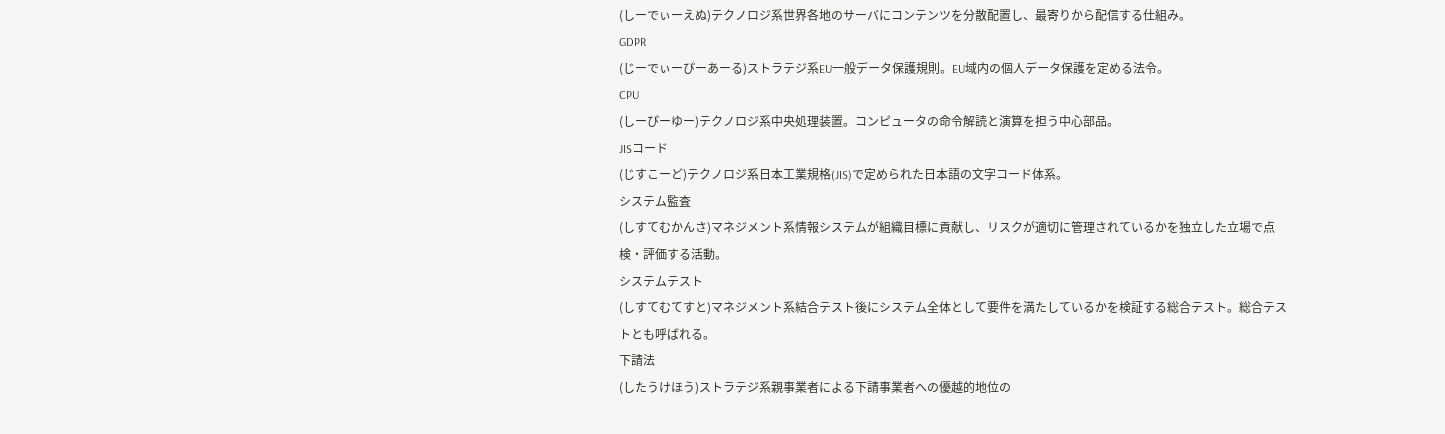(しーでぃーえぬ)テクノロジ系世界各地のサーバにコンテンツを分散配置し、最寄りから配信する仕組み。
GDPR
(じーでぃーぴーあーる)ストラテジ系EU一般データ保護規則。EU域内の個人データ保護を定める法令。
CPU
(しーぴーゆー)テクノロジ系中央処理装置。コンピュータの命令解読と演算を担う中心部品。
JISコード
(じすこーど)テクノロジ系日本工業規格(JIS)で定められた日本語の文字コード体系。
システム監査
(しすてむかんさ)マネジメント系情報システムが組織目標に貢献し、リスクが適切に管理されているかを独立した立場で点検・評価する活動。
システムテスト
(しすてむてすと)マネジメント系結合テスト後にシステム全体として要件を満たしているかを検証する総合テスト。総合テストとも呼ばれる。
下請法
(したうけほう)ストラテジ系親事業者による下請事業者への優越的地位の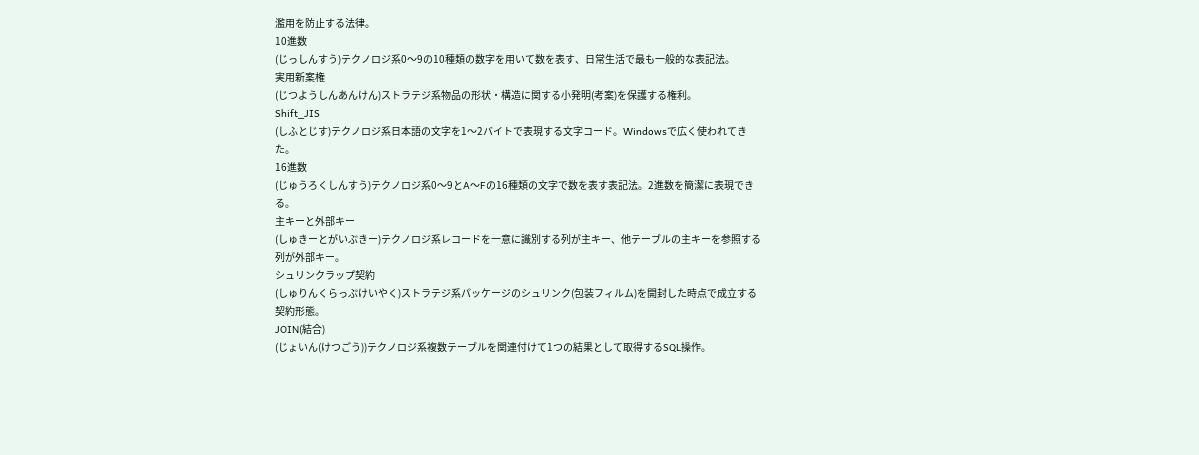濫用を防止する法律。
10進数
(じっしんすう)テクノロジ系0〜9の10種類の数字を用いて数を表す、日常生活で最も一般的な表記法。
実用新案権
(じつようしんあんけん)ストラテジ系物品の形状・構造に関する小発明(考案)を保護する権利。
Shift_JIS
(しふとじす)テクノロジ系日本語の文字を1〜2バイトで表現する文字コード。Windowsで広く使われてきた。
16進数
(じゅうろくしんすう)テクノロジ系0〜9とA〜Fの16種類の文字で数を表す表記法。2進数を簡潔に表現できる。
主キーと外部キー
(しゅきーとがいぶきー)テクノロジ系レコードを一意に識別する列が主キー、他テーブルの主キーを参照する列が外部キー。
シュリンクラップ契約
(しゅりんくらっぷけいやく)ストラテジ系パッケージのシュリンク(包装フィルム)を開封した時点で成立する契約形態。
JOIN(結合)
(じょいん(けつごう))テクノロジ系複数テーブルを関連付けて1つの結果として取得するSQL操作。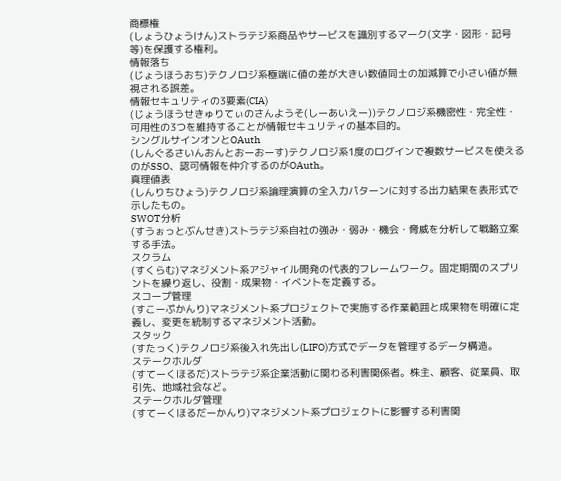商標権
(しょうひょうけん)ストラテジ系商品やサービスを識別するマーク(文字・図形・記号等)を保護する権利。
情報落ち
(じょうほうおち)テクノロジ系極端に値の差が大きい数値同士の加減算で小さい値が無視される誤差。
情報セキュリティの3要素(CIA)
(じょうほうせきゅりてぃのさんようそ(しーあいえー))テクノロジ系機密性・完全性・可用性の3つを維持することが情報セキュリティの基本目的。
シングルサインオンとOAuth
(しんぐるさいんおんとおーおーす)テクノロジ系1度のログインで複数サービスを使えるのがSSO、認可情報を仲介するのがOAuth。
真理値表
(しんりちひょう)テクノロジ系論理演算の全入力パターンに対する出力結果を表形式で示したもの。
SWOT分析
(すうぉっとぶんせき)ストラテジ系自社の強み・弱み・機会・脅威を分析して戦略立案する手法。
スクラム
(すくらむ)マネジメント系アジャイル開発の代表的フレームワーク。固定期間のスプリントを繰り返し、役割・成果物・イベントを定義する。
スコープ管理
(すこーぷかんり)マネジメント系プロジェクトで実施する作業範囲と成果物を明確に定義し、変更を統制するマネジメント活動。
スタック
(すたっく)テクノロジ系後入れ先出し(LIFO)方式でデータを管理するデータ構造。
ステークホルダ
(すてーくほるだ)ストラテジ系企業活動に関わる利害関係者。株主、顧客、従業員、取引先、地域社会など。
ステークホルダ管理
(すてーくほるだーかんり)マネジメント系プロジェクトに影響する利害関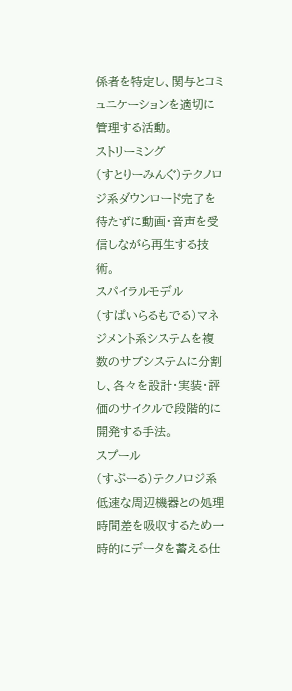係者を特定し、関与とコミュニケーションを適切に管理する活動。
ストリーミング
(すとりーみんぐ)テクノロジ系ダウンロード完了を待たずに動画・音声を受信しながら再生する技術。
スパイラルモデル
(すぱいらるもでる)マネジメント系システムを複数のサブシステムに分割し、各々を設計・実装・評価のサイクルで段階的に開発する手法。
スプール
(すぷーる)テクノロジ系低速な周辺機器との処理時間差を吸収するため一時的にデータを蓄える仕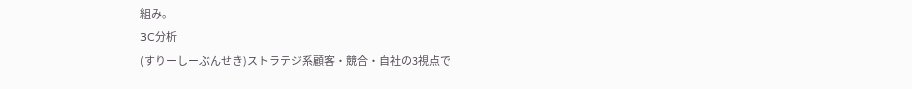組み。
3C分析
(すりーしーぶんせき)ストラテジ系顧客・競合・自社の3視点で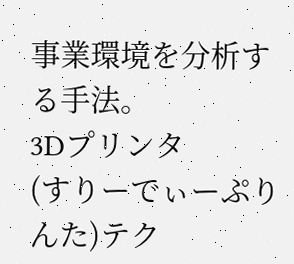事業環境を分析する手法。
3Dプリンタ
(すりーでぃーぷりんた)テク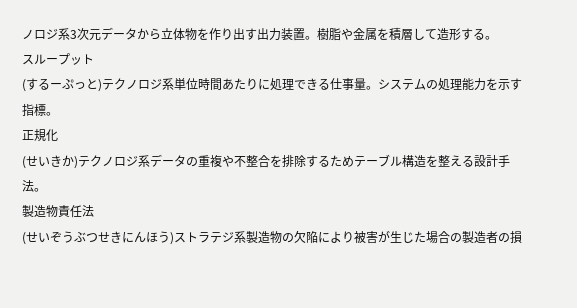ノロジ系3次元データから立体物を作り出す出力装置。樹脂や金属を積層して造形する。
スループット
(するーぷっと)テクノロジ系単位時間あたりに処理できる仕事量。システムの処理能力を示す指標。
正規化
(せいきか)テクノロジ系データの重複や不整合を排除するためテーブル構造を整える設計手法。
製造物責任法
(せいぞうぶつせきにんほう)ストラテジ系製造物の欠陥により被害が生じた場合の製造者の損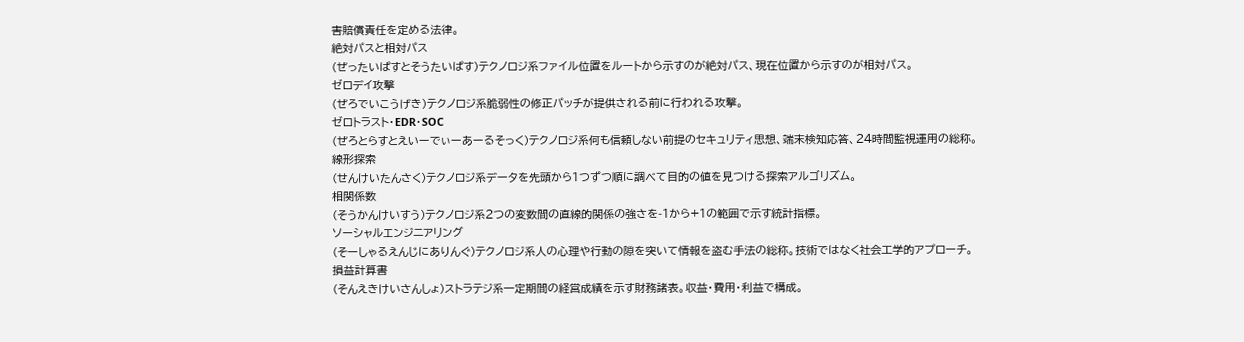害賠償責任を定める法律。
絶対パスと相対パス
(ぜったいぱすとそうたいぱす)テクノロジ系ファイル位置をルートから示すのが絶対パス、現在位置から示すのが相対パス。
ゼロデイ攻撃
(ぜろでいこうげき)テクノロジ系脆弱性の修正パッチが提供される前に行われる攻撃。
ゼロトラスト・EDR・SOC
(ぜろとらすとえいーでぃーあーるそっく)テクノロジ系何も信頼しない前提のセキュリティ思想、端末検知応答、24時間監視運用の総称。
線形探索
(せんけいたんさく)テクノロジ系データを先頭から1つずつ順に調べて目的の値を見つける探索アルゴリズム。
相関係数
(そうかんけいすう)テクノロジ系2つの変数間の直線的関係の強さを-1から+1の範囲で示す統計指標。
ソーシャルエンジニアリング
(そーしゃるえんじにありんぐ)テクノロジ系人の心理や行動の隙を突いて情報を盗む手法の総称。技術ではなく社会工学的アプローチ。
損益計算書
(そんえきけいさんしょ)ストラテジ系一定期間の経営成績を示す財務諸表。収益・費用・利益で構成。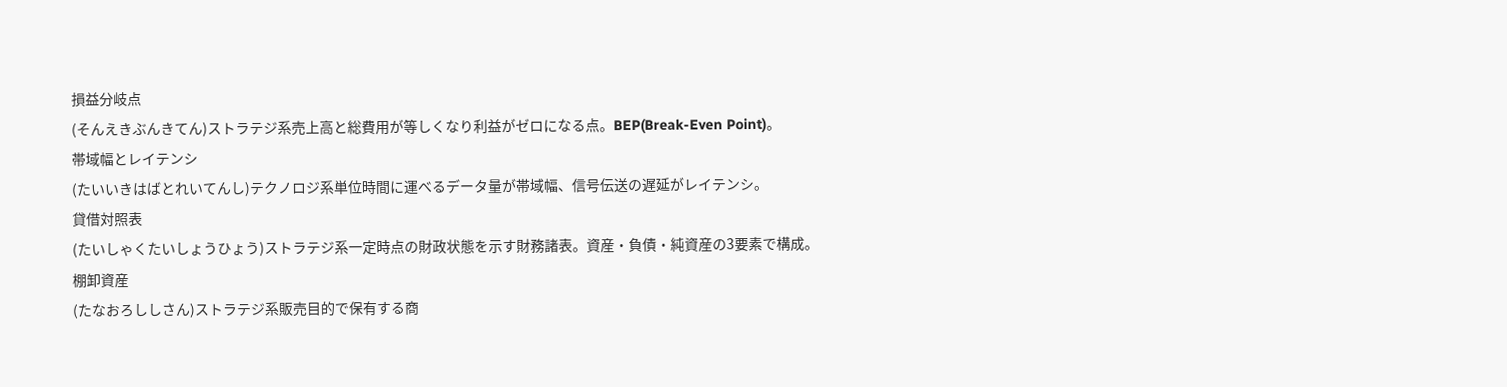損益分岐点
(そんえきぶんきてん)ストラテジ系売上高と総費用が等しくなり利益がゼロになる点。BEP(Break-Even Point)。
帯域幅とレイテンシ
(たいいきはばとれいてんし)テクノロジ系単位時間に運べるデータ量が帯域幅、信号伝送の遅延がレイテンシ。
貸借対照表
(たいしゃくたいしょうひょう)ストラテジ系一定時点の財政状態を示す財務諸表。資産・負債・純資産の3要素で構成。
棚卸資産
(たなおろししさん)ストラテジ系販売目的で保有する商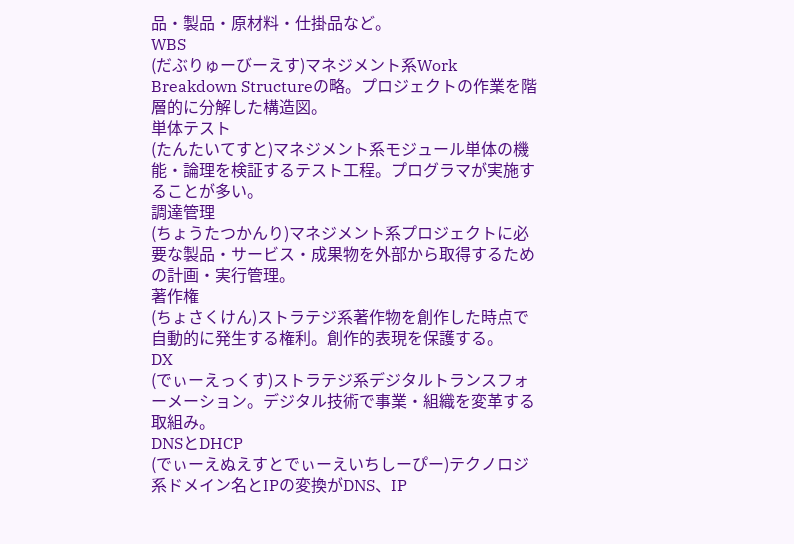品・製品・原材料・仕掛品など。
WBS
(だぶりゅーびーえす)マネジメント系Work Breakdown Structureの略。プロジェクトの作業を階層的に分解した構造図。
単体テスト
(たんたいてすと)マネジメント系モジュール単体の機能・論理を検証するテスト工程。プログラマが実施することが多い。
調達管理
(ちょうたつかんり)マネジメント系プロジェクトに必要な製品・サービス・成果物を外部から取得するための計画・実行管理。
著作権
(ちょさくけん)ストラテジ系著作物を創作した時点で自動的に発生する権利。創作的表現を保護する。
DX
(でぃーえっくす)ストラテジ系デジタルトランスフォーメーション。デジタル技術で事業・組織を変革する取組み。
DNSとDHCP
(でぃーえぬえすとでぃーえいちしーぴー)テクノロジ系ドメイン名とIPの変換がDNS、IP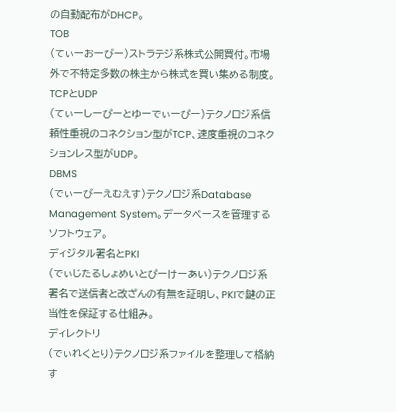の自動配布がDHCP。
TOB
(てぃーおーびー)ストラテジ系株式公開買付。市場外で不特定多数の株主から株式を買い集める制度。
TCPとUDP
(てぃーしーぴーとゆーでぃーぴー)テクノロジ系信頼性重視のコネクション型がTCP、速度重視のコネクションレス型がUDP。
DBMS
(でぃーびーえむえす)テクノロジ系Database Management System。データベースを管理するソフトウェア。
ディジタル署名とPKI
(でぃじたるしょめいとぴーけーあい)テクノロジ系署名で送信者と改ざんの有無を証明し、PKIで鍵の正当性を保証する仕組み。
ディレクトリ
(でぃれくとり)テクノロジ系ファイルを整理して格納す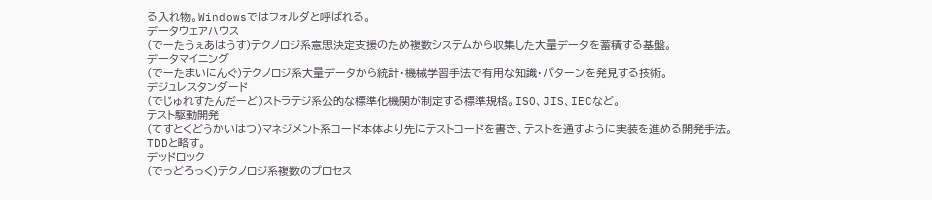る入れ物。Windowsではフォルダと呼ばれる。
データウェアハウス
(でーたうぇあはうす)テクノロジ系意思決定支援のため複数システムから収集した大量データを蓄積する基盤。
データマイニング
(でーたまいにんぐ)テクノロジ系大量データから統計・機械学習手法で有用な知識・パターンを発見する技術。
デジュレスタンダード
(でじゅれすたんだーど)ストラテジ系公的な標準化機関が制定する標準規格。ISO、JIS、IECなど。
テスト駆動開発
(てすとくどうかいはつ)マネジメント系コード本体より先にテストコードを書き、テストを通すように実装を進める開発手法。TDDと略す。
デッドロック
(でっどろっく)テクノロジ系複数のプロセス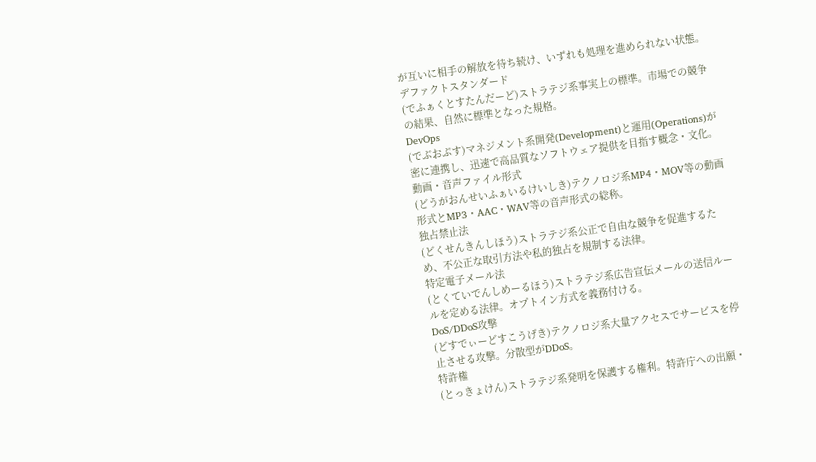が互いに相手の解放を待ち続け、いずれも処理を進められない状態。
デファクトスタンダード
(でふぁくとすたんだーど)ストラテジ系事実上の標準。市場での競争の結果、自然に標準となった規格。
DevOps
(でぶおぷす)マネジメント系開発(Development)と運用(Operations)が密に連携し、迅速で高品質なソフトウェア提供を目指す概念・文化。
動画・音声ファイル形式
(どうがおんせいふぁいるけいしき)テクノロジ系MP4・MOV等の動画形式とMP3・AAC・WAV等の音声形式の総称。
独占禁止法
(どくせんきんしほう)ストラテジ系公正で自由な競争を促進するため、不公正な取引方法や私的独占を規制する法律。
特定電子メール法
(とくていでんしめーるほう)ストラテジ系広告宣伝メールの送信ルールを定める法律。オプトイン方式を義務付ける。
DoS/DDoS攻撃
(どすでぃーどすこうげき)テクノロジ系大量アクセスでサービスを停止させる攻撃。分散型がDDoS。
特許権
(とっきょけん)ストラテジ系発明を保護する権利。特許庁への出願・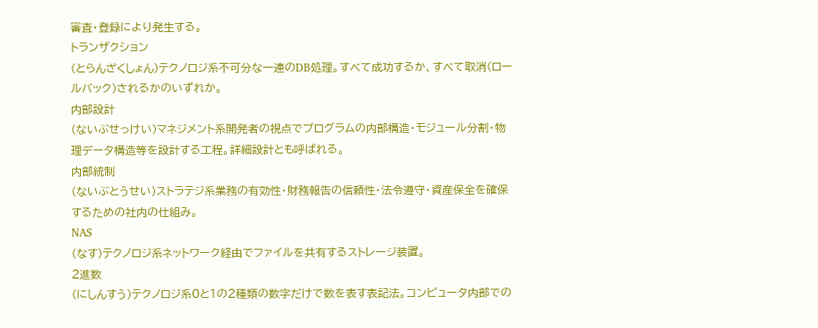審査・登録により発生する。
トランザクション
(とらんざくしょん)テクノロジ系不可分な一連のDB処理。すべて成功するか、すべて取消(ロールバック)されるかのいずれか。
内部設計
(ないぶせっけい)マネジメント系開発者の視点でプログラムの内部構造・モジュール分割・物理データ構造等を設計する工程。詳細設計とも呼ばれる。
内部統制
(ないぶとうせい)ストラテジ系業務の有効性・財務報告の信頼性・法令遵守・資産保全を確保するための社内の仕組み。
NAS
(なす)テクノロジ系ネットワーク経由でファイルを共有するストレージ装置。
2進数
(にしんすう)テクノロジ系0と1の2種類の数字だけで数を表す表記法。コンピュータ内部での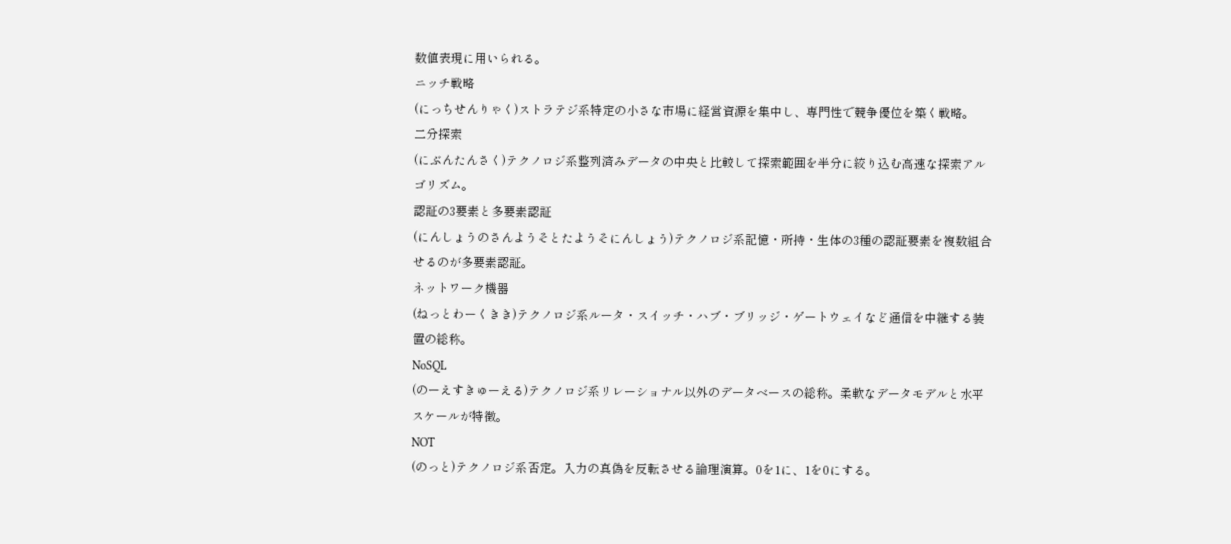数値表現に用いられる。
ニッチ戦略
(にっちせんりゃく)ストラテジ系特定の小さな市場に経営資源を集中し、専門性で競争優位を築く戦略。
二分探索
(にぶんたんさく)テクノロジ系整列済みデータの中央と比較して探索範囲を半分に絞り込む高速な探索アルゴリズム。
認証の3要素と多要素認証
(にんしょうのさんようそとたようそにんしょう)テクノロジ系記憶・所持・生体の3種の認証要素を複数組合せるのが多要素認証。
ネットワーク機器
(ねっとわーくきき)テクノロジ系ルータ・スイッチ・ハブ・ブリッジ・ゲートウェイなど通信を中継する装置の総称。
NoSQL
(のーえすきゅーえる)テクノロジ系リレーショナル以外のデータベースの総称。柔軟なデータモデルと水平スケールが特徴。
NOT
(のっと)テクノロジ系否定。入力の真偽を反転させる論理演算。0を1に、1を0にする。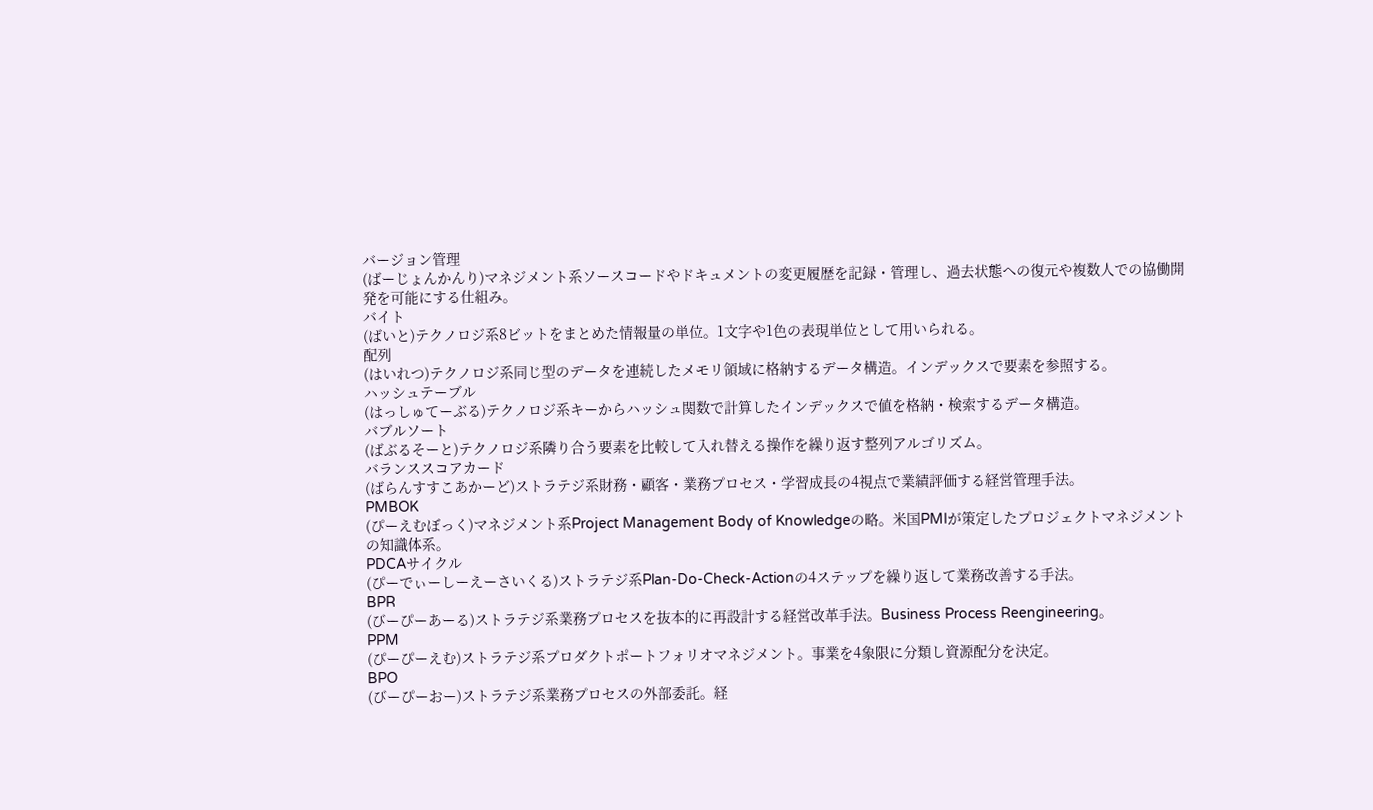バージョン管理
(ばーじょんかんり)マネジメント系ソースコードやドキュメントの変更履歴を記録・管理し、過去状態への復元や複数人での協働開発を可能にする仕組み。
バイト
(ばいと)テクノロジ系8ビットをまとめた情報量の単位。1文字や1色の表現単位として用いられる。
配列
(はいれつ)テクノロジ系同じ型のデータを連続したメモリ領域に格納するデータ構造。インデックスで要素を参照する。
ハッシュテーブル
(はっしゅてーぶる)テクノロジ系キーからハッシュ関数で計算したインデックスで値を格納・検索するデータ構造。
バブルソート
(ばぶるそーと)テクノロジ系隣り合う要素を比較して入れ替える操作を繰り返す整列アルゴリズム。
バランススコアカード
(ばらんすすこあかーど)ストラテジ系財務・顧客・業務プロセス・学習成長の4視点で業績評価する経営管理手法。
PMBOK
(ぴーえむぼっく)マネジメント系Project Management Body of Knowledgeの略。米国PMIが策定したプロジェクトマネジメントの知識体系。
PDCAサイクル
(ぴーでぃーしーえーさいくる)ストラテジ系Plan-Do-Check-Actionの4ステップを繰り返して業務改善する手法。
BPR
(びーぴーあーる)ストラテジ系業務プロセスを抜本的に再設計する経営改革手法。Business Process Reengineering。
PPM
(ぴーぴーえむ)ストラテジ系プロダクトポートフォリオマネジメント。事業を4象限に分類し資源配分を決定。
BPO
(びーぴーおー)ストラテジ系業務プロセスの外部委託。経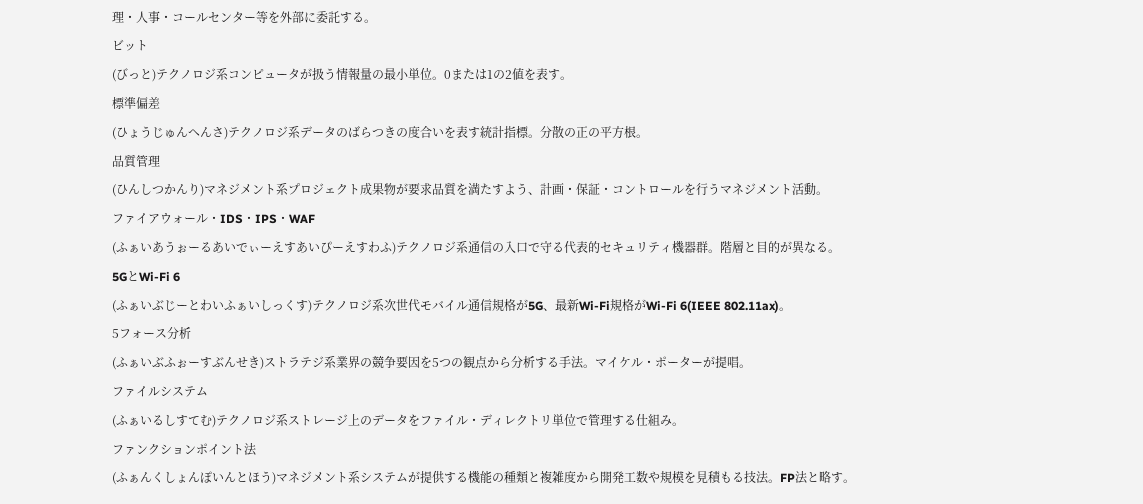理・人事・コールセンター等を外部に委託する。
ビット
(びっと)テクノロジ系コンピュータが扱う情報量の最小単位。0または1の2値を表す。
標準偏差
(ひょうじゅんへんさ)テクノロジ系データのばらつきの度合いを表す統計指標。分散の正の平方根。
品質管理
(ひんしつかんり)マネジメント系プロジェクト成果物が要求品質を満たすよう、計画・保証・コントロールを行うマネジメント活動。
ファイアウォール・IDS・IPS・WAF
(ふぁいあうぉーるあいでぃーえすあいぴーえすわふ)テクノロジ系通信の入口で守る代表的セキュリティ機器群。階層と目的が異なる。
5GとWi-Fi 6
(ふぁいぶじーとわいふぁいしっくす)テクノロジ系次世代モバイル通信規格が5G、最新Wi-Fi規格がWi-Fi 6(IEEE 802.11ax)。
5フォース分析
(ふぁいぶふぉーすぶんせき)ストラテジ系業界の競争要因を5つの観点から分析する手法。マイケル・ポーターが提唱。
ファイルシステム
(ふぁいるしすてむ)テクノロジ系ストレージ上のデータをファイル・ディレクトリ単位で管理する仕組み。
ファンクションポイント法
(ふぁんくしょんぽいんとほう)マネジメント系システムが提供する機能の種類と複雑度から開発工数や規模を見積もる技法。FP法と略す。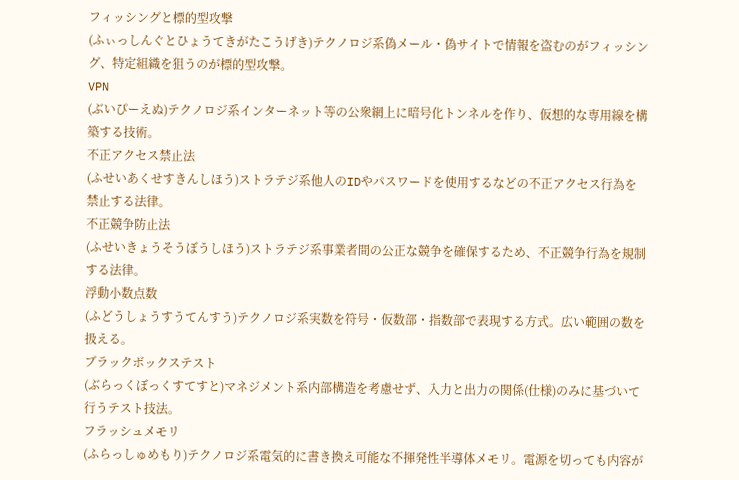フィッシングと標的型攻撃
(ふぃっしんぐとひょうてきがたこうげき)テクノロジ系偽メール・偽サイトで情報を盗むのがフィッシング、特定組織を狙うのが標的型攻撃。
VPN
(ぶいぴーえぬ)テクノロジ系インターネット等の公衆網上に暗号化トンネルを作り、仮想的な専用線を構築する技術。
不正アクセス禁止法
(ふせいあくせすきんしほう)ストラテジ系他人のIDやパスワードを使用するなどの不正アクセス行為を禁止する法律。
不正競争防止法
(ふせいきょうそうぼうしほう)ストラテジ系事業者間の公正な競争を確保するため、不正競争行為を規制する法律。
浮動小数点数
(ふどうしょうすうてんすう)テクノロジ系実数を符号・仮数部・指数部で表現する方式。広い範囲の数を扱える。
ブラックボックステスト
(ぶらっくぼっくすてすと)マネジメント系内部構造を考慮せず、入力と出力の関係(仕様)のみに基づいて行うテスト技法。
フラッシュメモリ
(ふらっしゅめもり)テクノロジ系電気的に書き換え可能な不揮発性半導体メモリ。電源を切っても内容が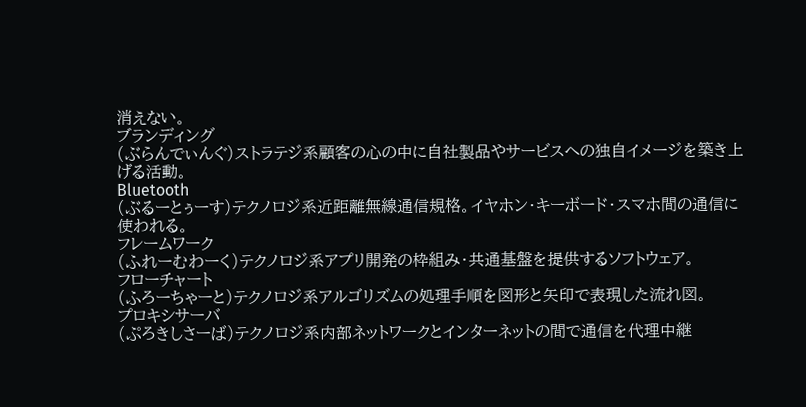消えない。
ブランディング
(ぶらんでぃんぐ)ストラテジ系顧客の心の中に自社製品やサービスへの独自イメージを築き上げる活動。
Bluetooth
(ぶるーとぅーす)テクノロジ系近距離無線通信規格。イヤホン・キーボード・スマホ間の通信に使われる。
フレームワーク
(ふれーむわーく)テクノロジ系アプリ開発の枠組み・共通基盤を提供するソフトウェア。
フローチャート
(ふろーちゃーと)テクノロジ系アルゴリズムの処理手順を図形と矢印で表現した流れ図。
プロキシサーバ
(ぷろきしさーば)テクノロジ系内部ネットワークとインターネットの間で通信を代理中継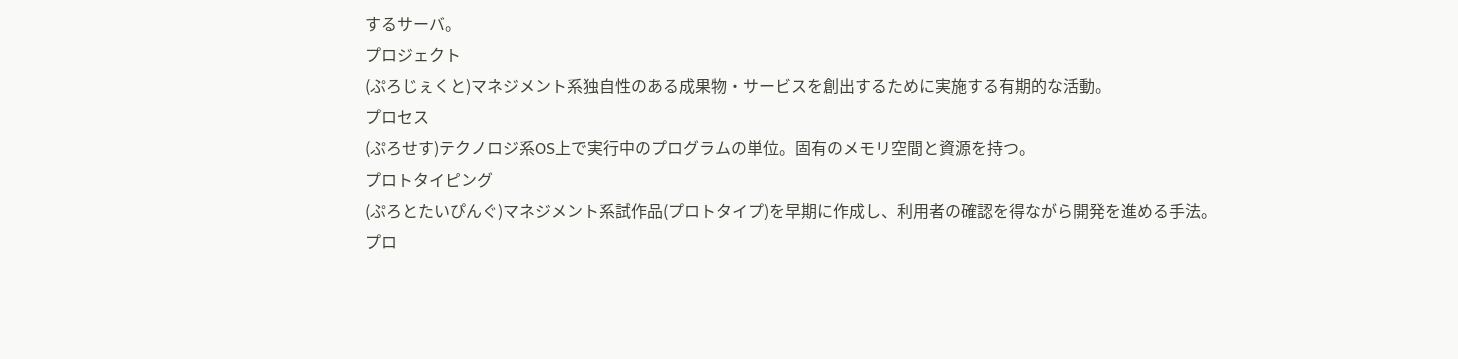するサーバ。
プロジェクト
(ぷろじぇくと)マネジメント系独自性のある成果物・サービスを創出するために実施する有期的な活動。
プロセス
(ぷろせす)テクノロジ系OS上で実行中のプログラムの単位。固有のメモリ空間と資源を持つ。
プロトタイピング
(ぷろとたいぴんぐ)マネジメント系試作品(プロトタイプ)を早期に作成し、利用者の確認を得ながら開発を進める手法。
プロ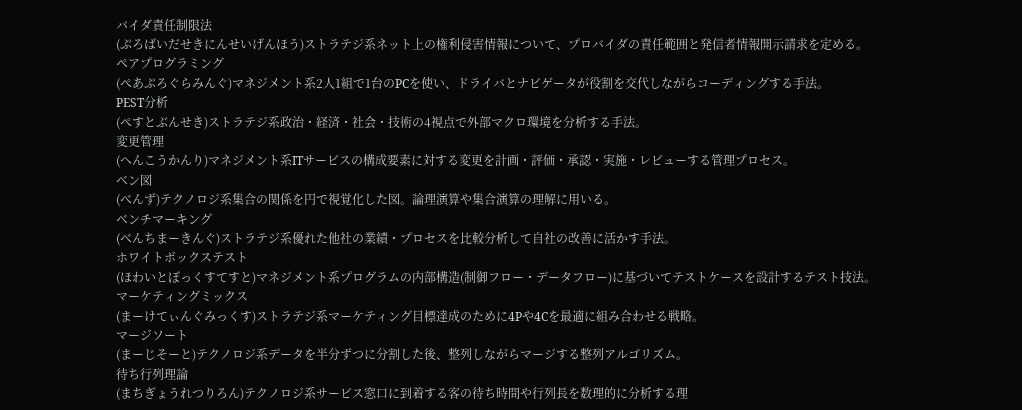バイダ責任制限法
(ぷろばいだせきにんせいげんほう)ストラテジ系ネット上の権利侵害情報について、プロバイダの責任範囲と発信者情報開示請求を定める。
ペアプログラミング
(ぺあぷろぐらみんぐ)マネジメント系2人1組で1台のPCを使い、ドライバとナビゲータが役割を交代しながらコーディングする手法。
PEST分析
(ぺすとぶんせき)ストラテジ系政治・経済・社会・技術の4視点で外部マクロ環境を分析する手法。
変更管理
(へんこうかんり)マネジメント系ITサービスの構成要素に対する変更を計画・評価・承認・実施・レビューする管理プロセス。
ベン図
(べんず)テクノロジ系集合の関係を円で視覚化した図。論理演算や集合演算の理解に用いる。
ベンチマーキング
(べんちまーきんぐ)ストラテジ系優れた他社の業績・プロセスを比較分析して自社の改善に活かす手法。
ホワイトボックステスト
(ほわいとぼっくすてすと)マネジメント系プログラムの内部構造(制御フロー・データフロー)に基づいてテストケースを設計するテスト技法。
マーケティングミックス
(まーけてぃんぐみっくす)ストラテジ系マーケティング目標達成のために4Pや4Cを最適に組み合わせる戦略。
マージソート
(まーじそーと)テクノロジ系データを半分ずつに分割した後、整列しながらマージする整列アルゴリズム。
待ち行列理論
(まちぎょうれつりろん)テクノロジ系サービス窓口に到着する客の待ち時間や行列長を数理的に分析する理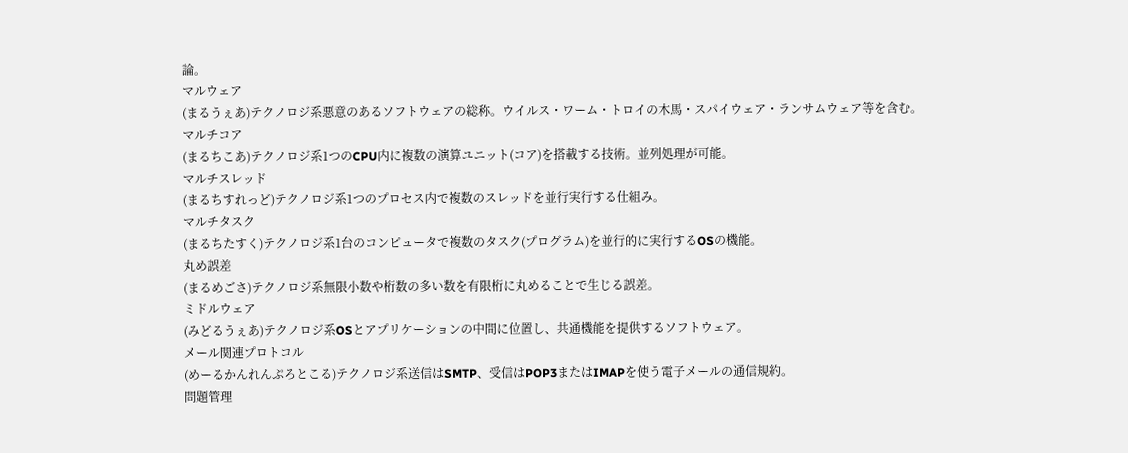論。
マルウェア
(まるうぇあ)テクノロジ系悪意のあるソフトウェアの総称。ウイルス・ワーム・トロイの木馬・スパイウェア・ランサムウェア等を含む。
マルチコア
(まるちこあ)テクノロジ系1つのCPU内に複数の演算ユニット(コア)を搭載する技術。並列処理が可能。
マルチスレッド
(まるちすれっど)テクノロジ系1つのプロセス内で複数のスレッドを並行実行する仕組み。
マルチタスク
(まるちたすく)テクノロジ系1台のコンピュータで複数のタスク(プログラム)を並行的に実行するOSの機能。
丸め誤差
(まるめごさ)テクノロジ系無限小数や桁数の多い数を有限桁に丸めることで生じる誤差。
ミドルウェア
(みどるうぇあ)テクノロジ系OSとアプリケーションの中間に位置し、共通機能を提供するソフトウェア。
メール関連プロトコル
(めーるかんれんぷろとこる)テクノロジ系送信はSMTP、受信はPOP3またはIMAPを使う電子メールの通信規約。
問題管理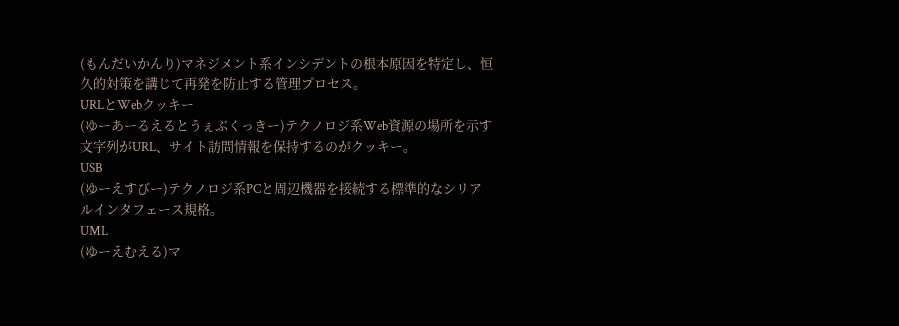(もんだいかんり)マネジメント系インシデントの根本原因を特定し、恒久的対策を講じて再発を防止する管理プロセス。
URLとWebクッキー
(ゆーあーるえるとうぇぶくっきー)テクノロジ系Web資源の場所を示す文字列がURL、サイト訪問情報を保持するのがクッキー。
USB
(ゆーえすびー)テクノロジ系PCと周辺機器を接続する標準的なシリアルインタフェース規格。
UML
(ゆーえむえる)マ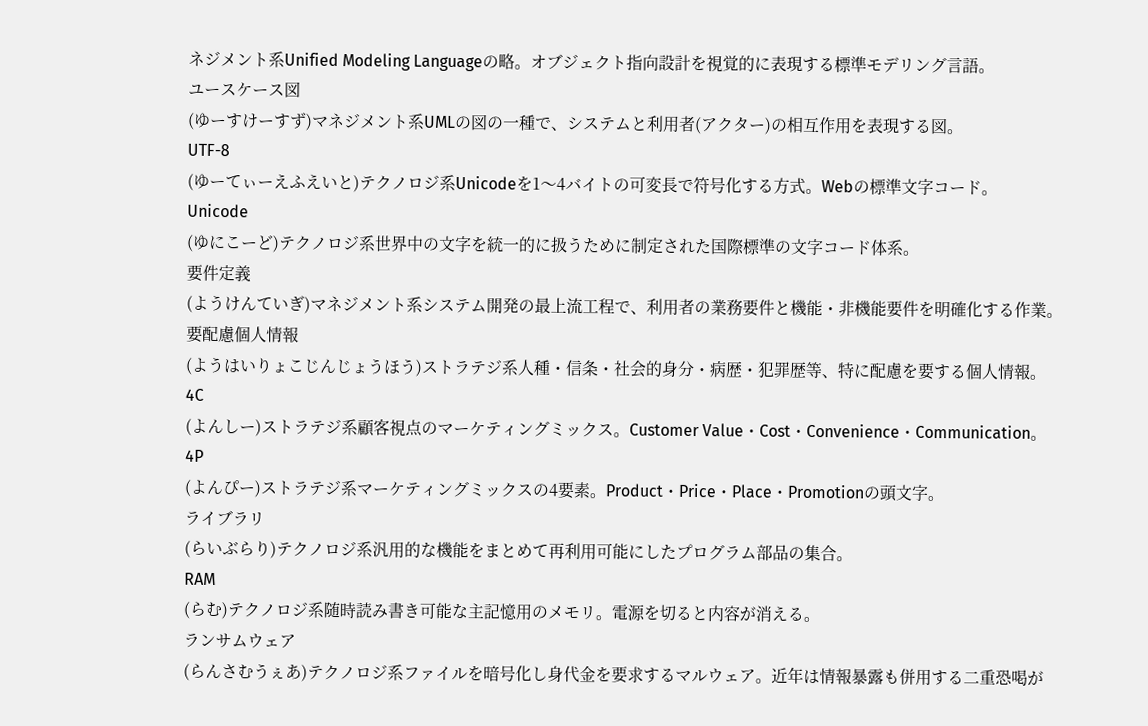ネジメント系Unified Modeling Languageの略。オブジェクト指向設計を視覚的に表現する標準モデリング言語。
ユースケース図
(ゆーすけーすず)マネジメント系UMLの図の一種で、システムと利用者(アクター)の相互作用を表現する図。
UTF-8
(ゆーてぃーえふえいと)テクノロジ系Unicodeを1〜4バイトの可変長で符号化する方式。Webの標準文字コード。
Unicode
(ゆにこーど)テクノロジ系世界中の文字を統一的に扱うために制定された国際標準の文字コード体系。
要件定義
(ようけんていぎ)マネジメント系システム開発の最上流工程で、利用者の業務要件と機能・非機能要件を明確化する作業。
要配慮個人情報
(ようはいりょこじんじょうほう)ストラテジ系人種・信条・社会的身分・病歴・犯罪歴等、特に配慮を要する個人情報。
4C
(よんしー)ストラテジ系顧客視点のマーケティングミックス。Customer Value・Cost・Convenience・Communication。
4P
(よんぴー)ストラテジ系マーケティングミックスの4要素。Product・Price・Place・Promotionの頭文字。
ライブラリ
(らいぶらり)テクノロジ系汎用的な機能をまとめて再利用可能にしたプログラム部品の集合。
RAM
(らむ)テクノロジ系随時読み書き可能な主記憶用のメモリ。電源を切ると内容が消える。
ランサムウェア
(らんさむうぇあ)テクノロジ系ファイルを暗号化し身代金を要求するマルウェア。近年は情報暴露も併用する二重恐喝が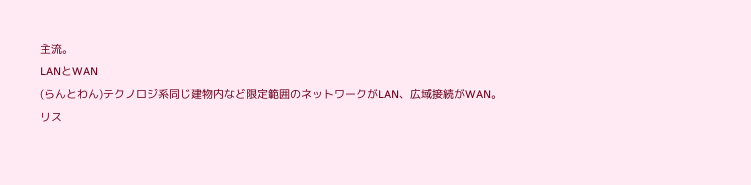主流。
LANとWAN
(らんとわん)テクノロジ系同じ建物内など限定範囲のネットワークがLAN、広域接続がWAN。
リス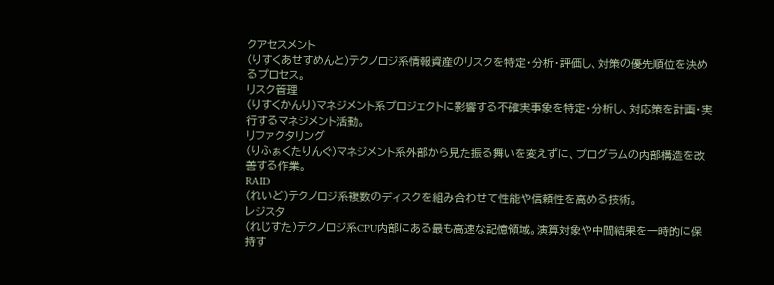クアセスメント
(りすくあせすめんと)テクノロジ系情報資産のリスクを特定・分析・評価し、対策の優先順位を決めるプロセス。
リスク管理
(りすくかんり)マネジメント系プロジェクトに影響する不確実事象を特定・分析し、対応策を計画・実行するマネジメント活動。
リファクタリング
(りふぁくたりんぐ)マネジメント系外部から見た振る舞いを変えずに、プログラムの内部構造を改善する作業。
RAID
(れいど)テクノロジ系複数のディスクを組み合わせて性能や信頼性を高める技術。
レジスタ
(れじすた)テクノロジ系CPU内部にある最も高速な記憶領域。演算対象や中間結果を一時的に保持す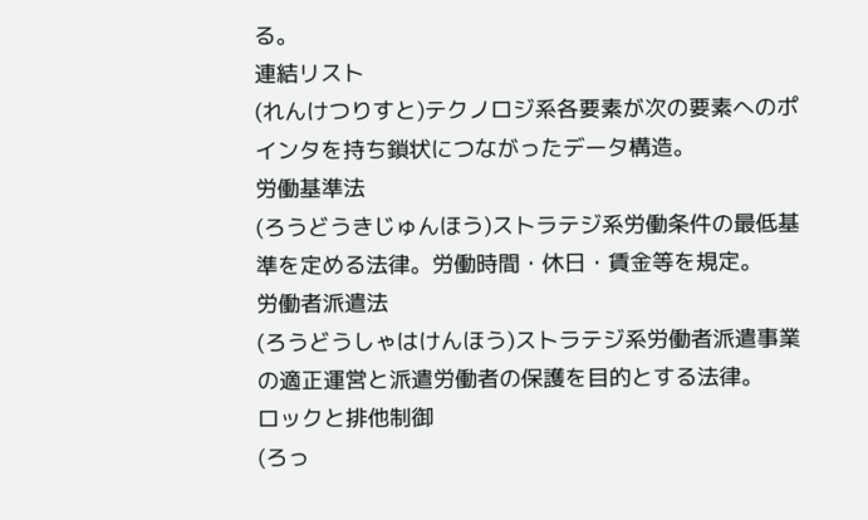る。
連結リスト
(れんけつりすと)テクノロジ系各要素が次の要素へのポインタを持ち鎖状につながったデータ構造。
労働基準法
(ろうどうきじゅんほう)ストラテジ系労働条件の最低基準を定める法律。労働時間・休日・賃金等を規定。
労働者派遣法
(ろうどうしゃはけんほう)ストラテジ系労働者派遣事業の適正運営と派遣労働者の保護を目的とする法律。
ロックと排他制御
(ろっ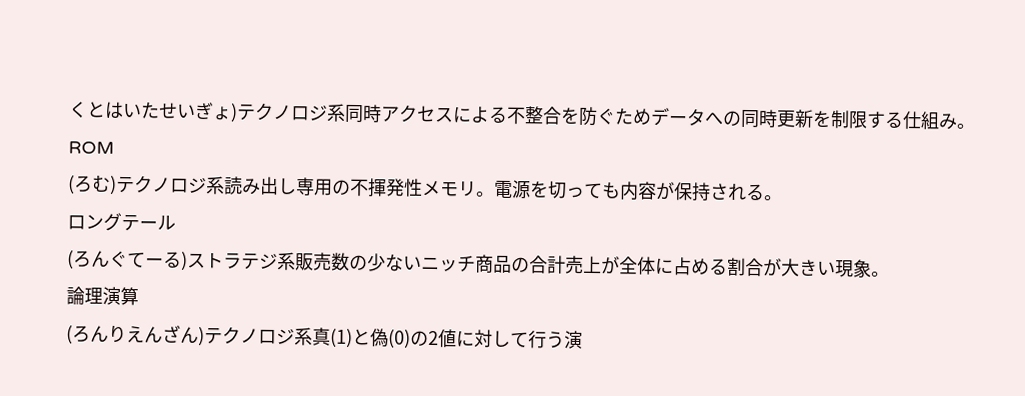くとはいたせいぎょ)テクノロジ系同時アクセスによる不整合を防ぐためデータへの同時更新を制限する仕組み。
ROM
(ろむ)テクノロジ系読み出し専用の不揮発性メモリ。電源を切っても内容が保持される。
ロングテール
(ろんぐてーる)ストラテジ系販売数の少ないニッチ商品の合計売上が全体に占める割合が大きい現象。
論理演算
(ろんりえんざん)テクノロジ系真(1)と偽(0)の2値に対して行う演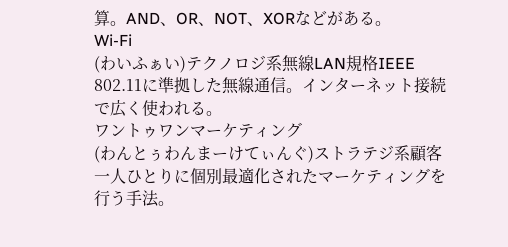算。AND、OR、NOT、XORなどがある。
Wi-Fi
(わいふぁい)テクノロジ系無線LAN規格IEEE 802.11に準拠した無線通信。インターネット接続で広く使われる。
ワントゥワンマーケティング
(わんとぅわんまーけてぃんぐ)ストラテジ系顧客一人ひとりに個別最適化されたマーケティングを行う手法。